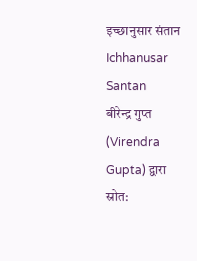इच्छानुसार संतान
Ichhanusar Santan
बीरेन्द्र गुप्त (Virendra Gupta) द्वारा
स्रोत: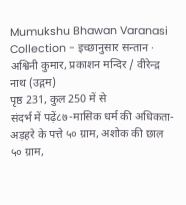Mumukshu Bhawan Varanasi Collection - इच्छानुसार सन्तान · अश्विनी कुमार, प्रकाशन मन्दिर / वीरेन्द्र नाथ (उद्गम)
पृष्ठ 231, कुल 250 में से
संदर्भ में पढ़ें८७-मासिक धर्म की अधिकता- अड़हरे के पत्ते ५० ग्राम, अशोक की छाल ५० ग्राम,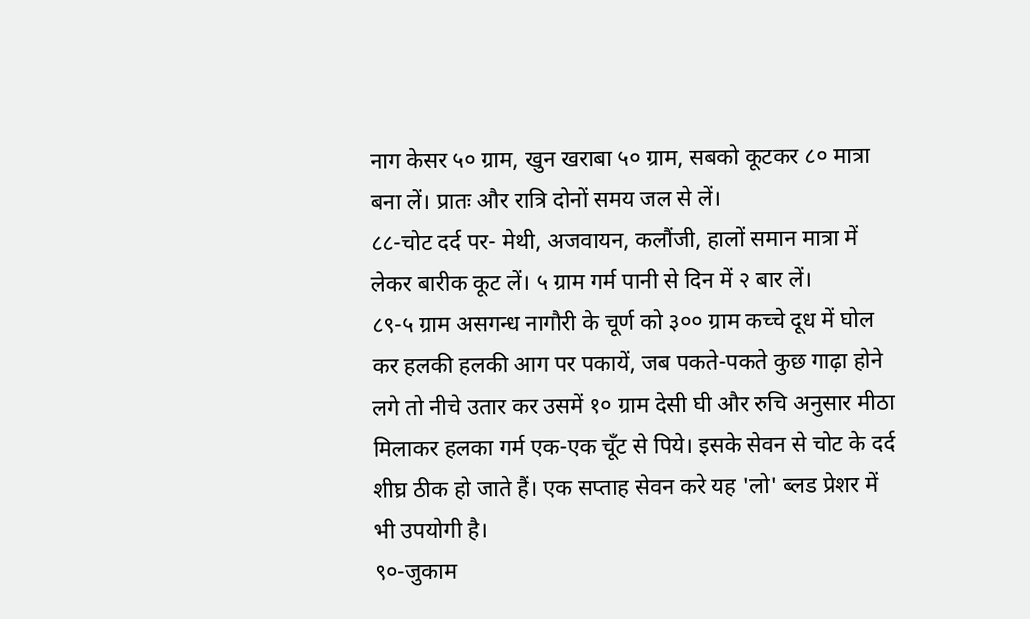नाग केसर ५० ग्राम, खुन खराबा ५० ग्राम, सबको कूटकर ८० मात्रा बना लें। प्रातः और रात्रि दोनों समय जल से लें।
८८-चोट दर्द पर- मेथी, अजवायन, कलौंजी, हालों समान मात्रा में लेकर बारीक कूट लें। ५ ग्राम गर्म पानी से दिन में २ बार लें।
८९-५ ग्राम असगन्ध नागौरी के चूर्ण को ३०० ग्राम कच्चे दूध में घोल कर हलकी हलकी आग पर पकायें, जब पकते-पकते कुछ गाढ़ा होने लगे तो नीचे उतार कर उसमें १० ग्राम देसी घी और रुचि अनुसार मीठा मिलाकर हलका गर्म एक-एक चूँट से पिये। इसके सेवन से चोट के दर्द शीघ्र ठीक हो जाते हैं। एक सप्ताह सेवन करे यह 'लो' ब्लड प्रेशर में भी उपयोगी है।
९०-जुकाम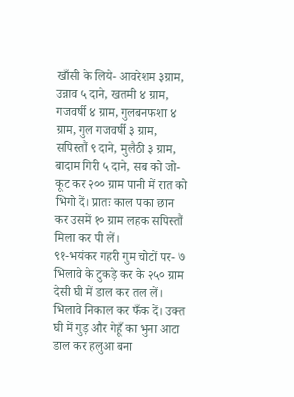खाँसी के लिये- आवरेशम ३ग्राम, उन्नाव ५ दाने, खतमी ४ ग्राम, गजवर्षी ४ ग्राम, गुलबनफशा ४ ग्राम, गुल गजवर्षी ३ ग्राम, सपिस्तौं ९ दाने, मुलैठी ३ ग्राम, बादाम गिरी ५ दाने, सब को जो-कूट कर २०० ग्राम पानी में रात को भिगो दें। प्रातः काल पका छान कर उसमें १० ग्राम लहक सपिस्तौं मिला कर पी लें।
९१-भयंकर गहरी गुम चोटों पर- ७ भिलावे के टुकड़े कर के २५० ग्राम देसी घी में डाल कर तल लें। भिलावे निकाल कर फँक दें। उक्त घी में गुड़ और गेहूँ का भुना आटा डाल कर हलुआ बना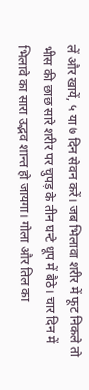लें और खायें, ५ या ७ दिन सेवन करें। जब भिलावा शरीर में फूट निकले तो भीस की छाछ सारे शरीर पर चुपड़ के तीन घन्टे धूप में बैठे। चार दिन में भिलावे का सारा उद्भव शान्त हो जायगा। गोला और तिल का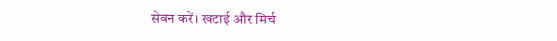सेवन करें। खटाई और मिर्च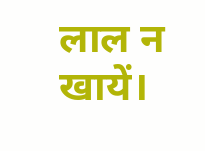लाल न खायें।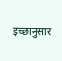इच्छानुसार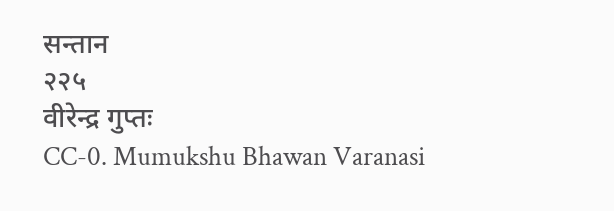सन्तान
२२५
वीरेन्द्र गुप्तः
CC-0. Mumukshu Bhawan Varanasi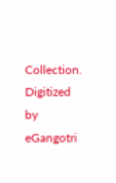Collection. Digitized by eGangotri